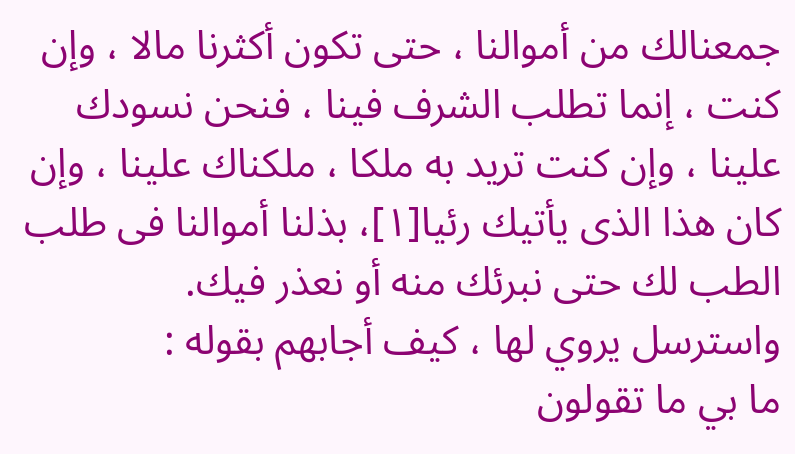جمعنالك من أموالنا ، حتى تكون أكثرنا مالا ، وإن كنت ، إنما تطلب الشرف فينا ، فنحن نسودك علينا ، وإن كنت تريد به ملكا ، ملكناك علينا ، وإن كان هذا الذى يأتيك رئيا[١]، بذلنا أموالنا فى طلب الطب لك حتى نبرئك منه أو نعذر فيك.
واسترسل يروي لها ، كيف أجابهم بقوله :
ما بي ما تقولون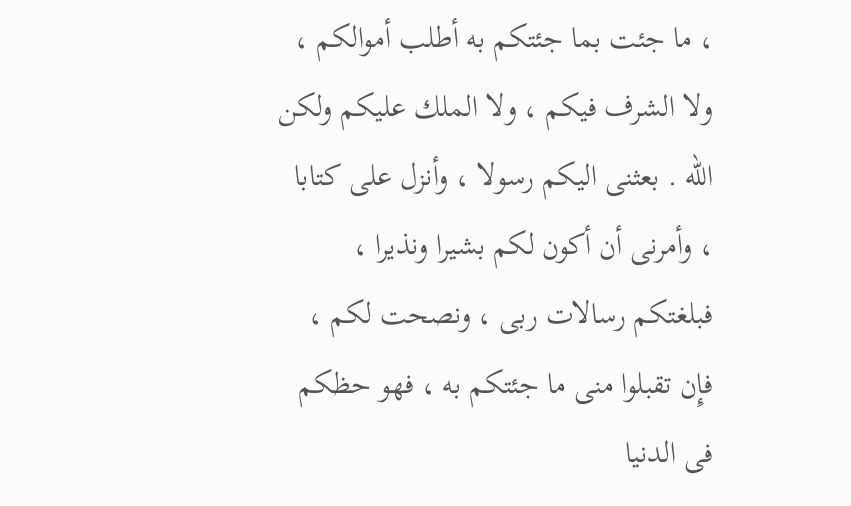، ما جئت بما جئتكم به أطلب أموالكم ، ولا الشرف فيكم ، ولا الملك عليكم ولكن الله . بعثنى اليكم رسولا ، وأنزل على كتابا ، وأمرنى أن أكون لكم بشيرا ونذيرا ، فبلغتكم رسالات ربى ، ونصحت لكم ، فإِن تقبلوا منى ما جئتكم به ، فهو حظكم فى الدنيا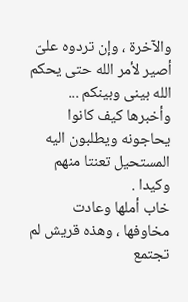والآخرة ، وإن تردوه علىّ أصير لأمر الله حتى يحكم الله بينى وبينكم ...
وأخبرها كيف كانوا يحاجونه ويطلبون اليه المستحيل تعنتا منهم وكيدا .
خاب أملها وعادت مخاوفها ، وهذه قريش لم تجتمع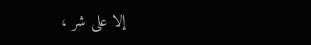إلا على شر ،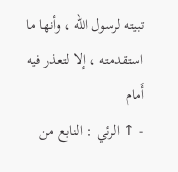تبيته لرسول الله ، وأنها ما استقدمته ، إلا لتعذر فيه أَمام
- ↑ الرئي : النابع من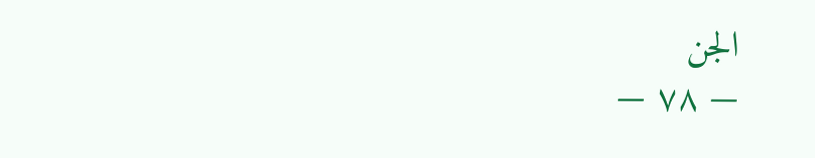الجن
— ٧٨ —